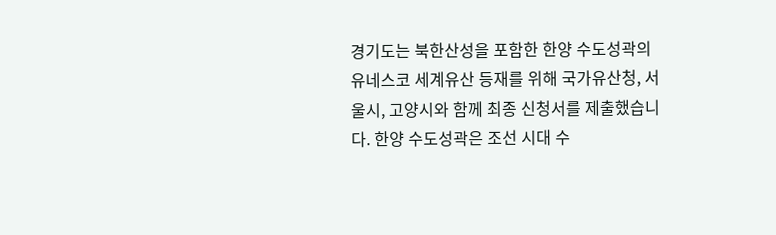경기도는 북한산성을 포함한 한양 수도성곽의 유네스코 세계유산 등재를 위해 국가유산청, 서울시, 고양시와 함께 최종 신청서를 제출했습니다. 한양 수도성곽은 조선 시대 수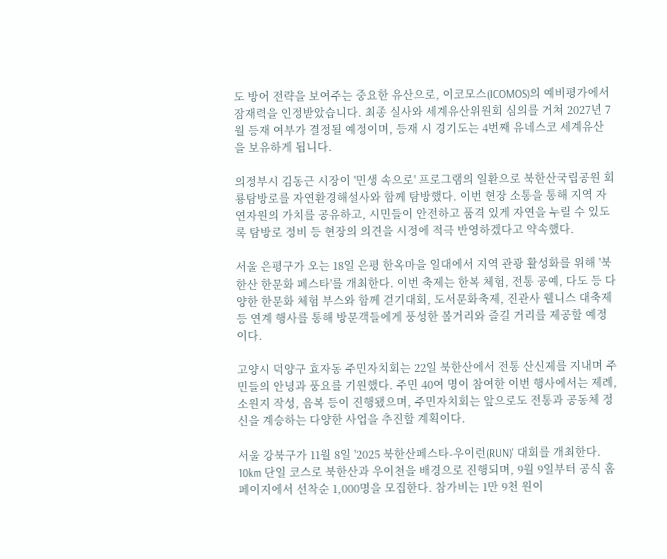도 방어 전략을 보여주는 중요한 유산으로, 이코모스(ICOMOS)의 예비평가에서 잠재력을 인정받았습니다. 최종 실사와 세계유산위원회 심의를 거쳐 2027년 7월 등재 여부가 결정될 예정이며, 등재 시 경기도는 4번째 유네스코 세계유산을 보유하게 됩니다.

의정부시 김동근 시장이 '민생 속으로' 프로그램의 일환으로 북한산국립공원 회룡탐방로를 자연환경해설사와 함께 탐방했다. 이번 현장 소통을 통해 지역 자연자원의 가치를 공유하고, 시민들이 안전하고 품격 있게 자연을 누릴 수 있도록 탐방로 정비 등 현장의 의견을 시정에 적극 반영하겠다고 약속했다.

서울 은평구가 오는 18일 은평 한옥마을 일대에서 지역 관광 활성화를 위해 '북한산 한문화 페스타'를 개최한다. 이번 축제는 한복 체험, 전통 공예, 다도 등 다양한 한문화 체험 부스와 함께 걷기대회, 도서문화축제, 진관사 웰니스 대축제 등 연계 행사를 통해 방문객들에게 풍성한 볼거리와 즐길 거리를 제공할 예정이다.

고양시 덕양구 효자동 주민자치회는 22일 북한산에서 전통 산신제를 지내며 주민들의 안녕과 풍요를 기원했다. 주민 40여 명이 참여한 이번 행사에서는 제례, 소원지 작성, 음복 등이 진행됐으며, 주민자치회는 앞으로도 전통과 공동체 정신을 계승하는 다양한 사업을 추진할 계획이다.

서울 강북구가 11월 8일 '2025 북한산페스타-우이런(RUN)' 대회를 개최한다. 10km 단일 코스로 북한산과 우이천을 배경으로 진행되며, 9월 9일부터 공식 홈페이지에서 선착순 1,000명을 모집한다. 참가비는 1만 9천 원이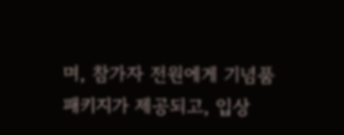며, 참가자 전원에게 기념품 패키지가 제공되고, 입상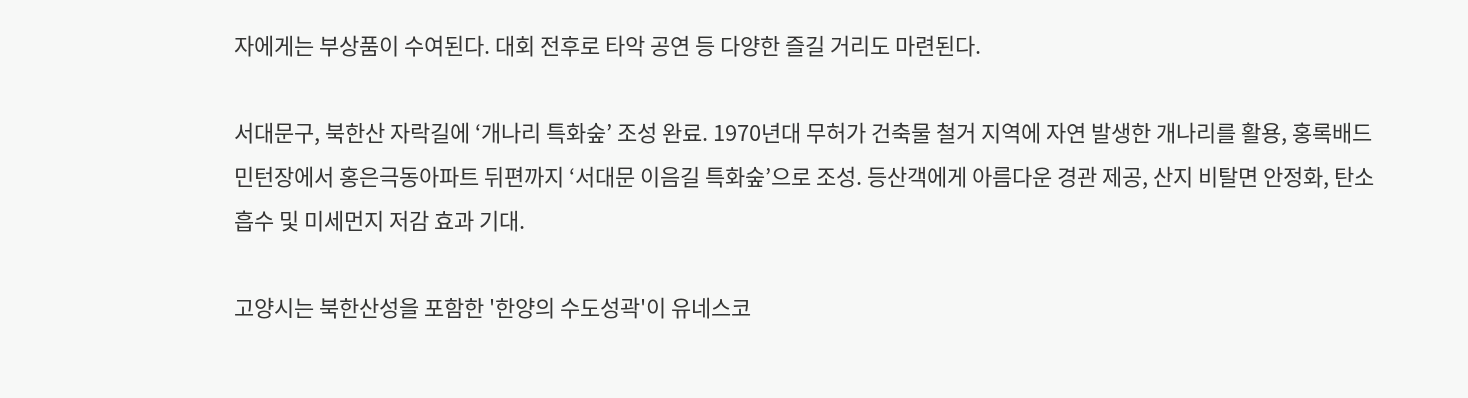자에게는 부상품이 수여된다. 대회 전후로 타악 공연 등 다양한 즐길 거리도 마련된다.

서대문구, 북한산 자락길에 ‘개나리 특화숲’ 조성 완료. 1970년대 무허가 건축물 철거 지역에 자연 발생한 개나리를 활용, 홍록배드민턴장에서 홍은극동아파트 뒤편까지 ‘서대문 이음길 특화숲’으로 조성. 등산객에게 아름다운 경관 제공, 산지 비탈면 안정화, 탄소흡수 및 미세먼지 저감 효과 기대.

고양시는 북한산성을 포함한 '한양의 수도성곽'이 유네스코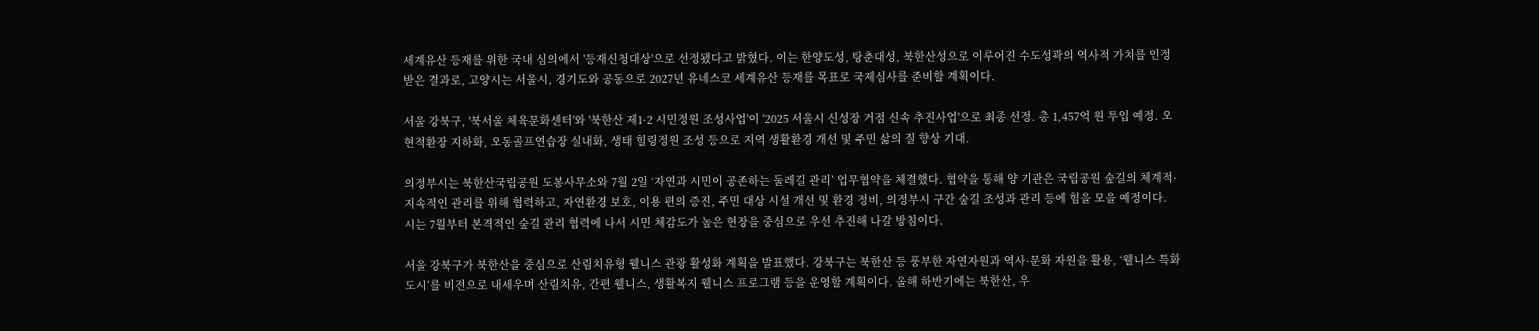세계유산 등재를 위한 국내 심의에서 '등재신청대상'으로 선정됐다고 밝혔다. 이는 한양도성, 탕춘대성, 북한산성으로 이루어진 수도성곽의 역사적 가치를 인정받은 결과로, 고양시는 서울시, 경기도와 공동으로 2027년 유네스코 세계유산 등재를 목표로 국제심사를 준비할 계획이다.

서울 강북구, '북서울 체육문화센터'와 '북한산 제1·2 시민정원 조성사업'이 '2025 서울시 신성장 거점 신속 추진사업'으로 최종 선정. 총 1,457억 원 투입 예정. 오현적환장 지하화, 오동골프연습장 실내화, 생태 힐링정원 조성 등으로 지역 생활환경 개선 및 주민 삶의 질 향상 기대.

의정부시는 북한산국립공원 도봉사무소와 7월 2일 ‘자연과 시민이 공존하는 둘레길 관리’ 업무협약을 체결했다. 협약을 통해 양 기관은 국립공원 숲길의 체계적·지속적인 관리를 위해 협력하고, 자연환경 보호, 이용 편의 증진, 주민 대상 시설 개선 및 환경 정비, 의정부시 구간 숲길 조성과 관리 등에 힘을 모을 예정이다. 시는 7월부터 본격적인 숲길 관리 협력에 나서 시민 체감도가 높은 현장을 중심으로 우선 추진해 나갈 방침이다.

서울 강북구가 북한산을 중심으로 산림치유형 웰니스 관광 활성화 계획을 발표했다. 강북구는 북한산 등 풍부한 자연자원과 역사·문화 자원을 활용, ‘웰니스 특화도시’를 비전으로 내세우며 산림치유, 간편 웰니스, 생활복지 웰니스 프로그램 등을 운영할 계획이다. 올해 하반기에는 북한산, 우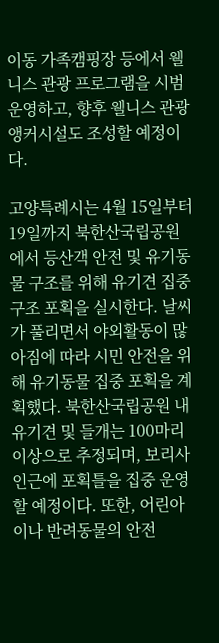이동 가족캠핑장 등에서 웰니스 관광 프로그램을 시범 운영하고, 향후 웰니스 관광 앵커시설도 조성할 예정이다.

고양특례시는 4월 15일부터 19일까지 북한산국립공원에서 등산객 안전 및 유기동물 구조를 위해 유기견 집중 구조 포획을 실시한다. 날씨가 풀리면서 야외활동이 많아짐에 따라 시민 안전을 위해 유기동물 집중 포획을 계획했다. 북한산국립공원 내 유기견 및 들개는 100마리 이상으로 추정되며, 보리사 인근에 포획틀을 집중 운영할 예정이다. 또한, 어린아이나 반려동물의 안전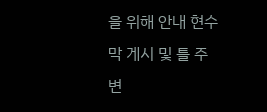을 위해 안내 현수막 게시 및 틀 주변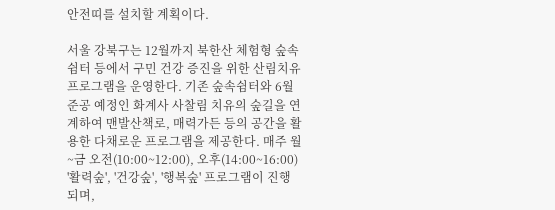안전띠를 설치할 계획이다.

서울 강북구는 12월까지 북한산 체험형 숲속쉼터 등에서 구민 건강 증진을 위한 산림치유 프로그램을 운영한다. 기존 숲속쉼터와 6월 준공 예정인 화계사 사찰림 치유의 숲길을 연계하여 맨발산책로, 매력가든 등의 공간을 활용한 다채로운 프로그램을 제공한다. 매주 월~금 오전(10:00~12:00), 오후(14:00~16:00) '활력숲', '건강숲', '행복숲' 프로그램이 진행되며,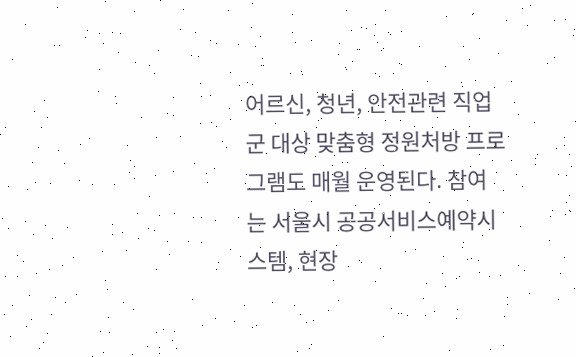어르신, 청년, 안전관련 직업군 대상 맞춤형 정원처방 프로그램도 매월 운영된다. 참여는 서울시 공공서비스예약시스템, 현장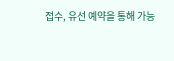접수, 유선 예약을 통해 가능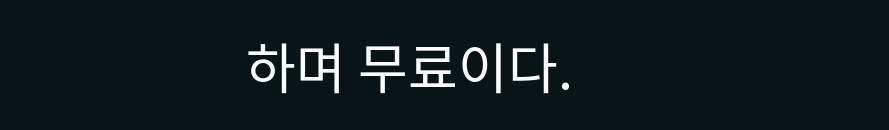하며 무료이다.